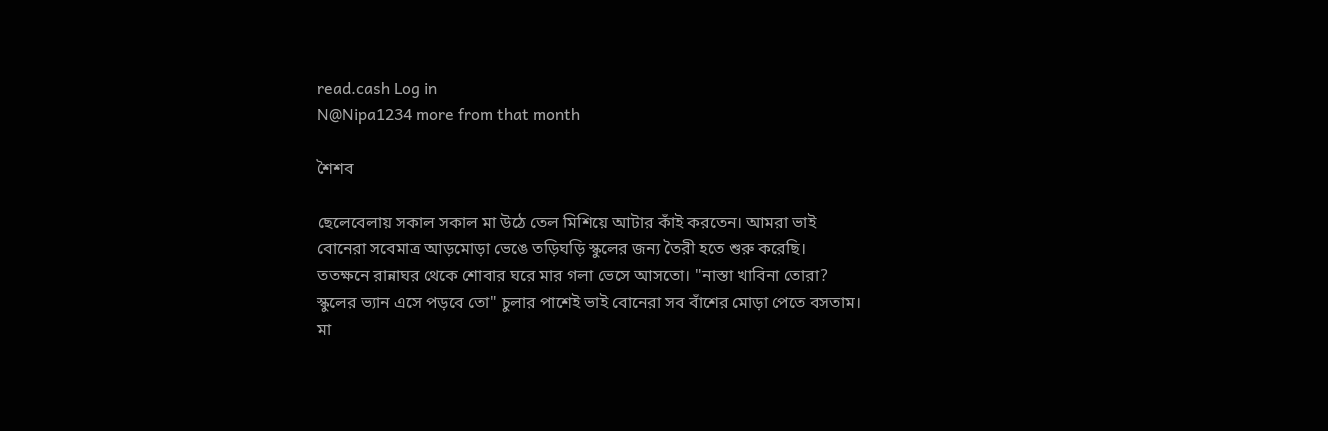read.cash Log in
N@Nipa1234 more from that month

শৈশব

ছেলেবেলায় সকাল সকাল মা উঠে তেল মিশিয়ে আটার কাঁই করতেন। আমরা ভাই বোনেরা সবেমাত্র আড়মোড়া ভেঙে তড়িঘড়ি স্কুলের জন্য তৈরী হতে শুরু করেছি। ততক্ষনে রান্নাঘর থেকে শোবার ঘরে মার গলা ভেসে আসতো। "নাস্তা খাবিনা তোরা? স্কুলের ভ্যান এসে পড়বে তো" চুলার পাশেই ভাই বোনেরা সব বাঁশের মোড়া পেতে বসতাম। মা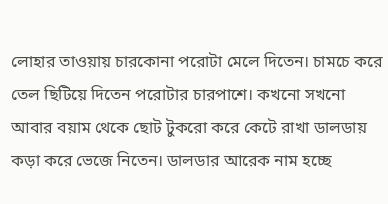লোহার তাওয়ায় চারকোনা পরোটা মেলে দিতেন। চামচে করে তেল ছিটিয়ে দিতেন পরোটার চারপাশে। কখনো সখনো আবার বয়াম থেকে ছোট টুকরো করে কেটে রাখা ডালডায় কড়া করে ভেজে নিতেন। ডালডার আরেক নাম হচ্ছে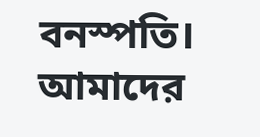বনস্পতি। আমাদের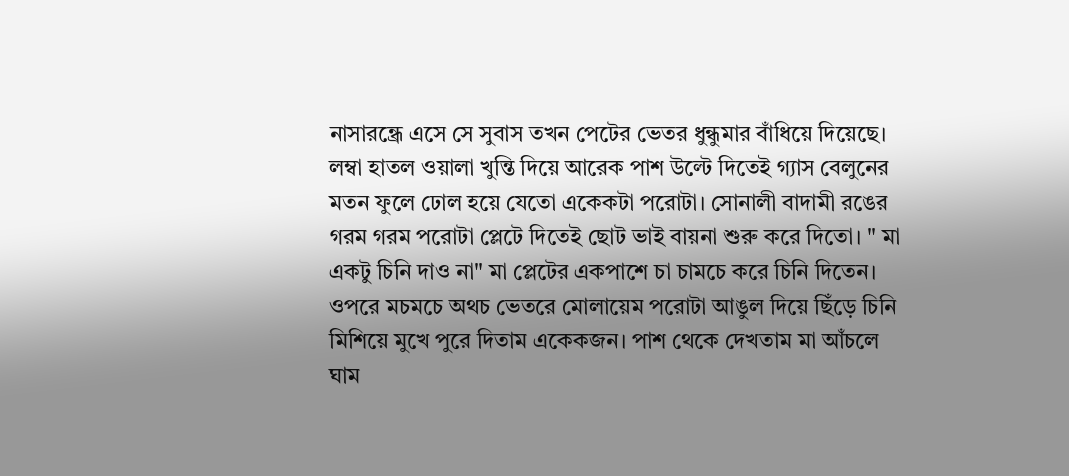নাসারন্ধ্রে এসে সে সুবাস তখন পেটের ভেতর ধুন্ধুমার বাঁধিয়ে দিয়েছে। লম্বা হাতল ওয়ালা খুন্তি দিয়ে আরেক পাশ উল্টে দিতেই গ্যাস বেলুনের মতন ফুলে ঢোল হয়ে যেতো একেকটা পরোটা। সোনালী বাদামী রঙের গরম গরম পরোটা প্লেটে দিতেই ছোট ভাই বায়না শুরু করে দিতো। " মা একটু চিনি দাও না" মা প্লেটের একপাশে চা চামচে করে চিনি দিতেন। ওপরে মচমচে অথচ ভেতরে মোলায়েম পরোটা আঙুল দিয়ে ছিঁড়ে চিনি মিশিয়ে মুখে পুরে দিতাম একেকজন। পাশ থেকে দেখতাম মা আঁচলে ঘাম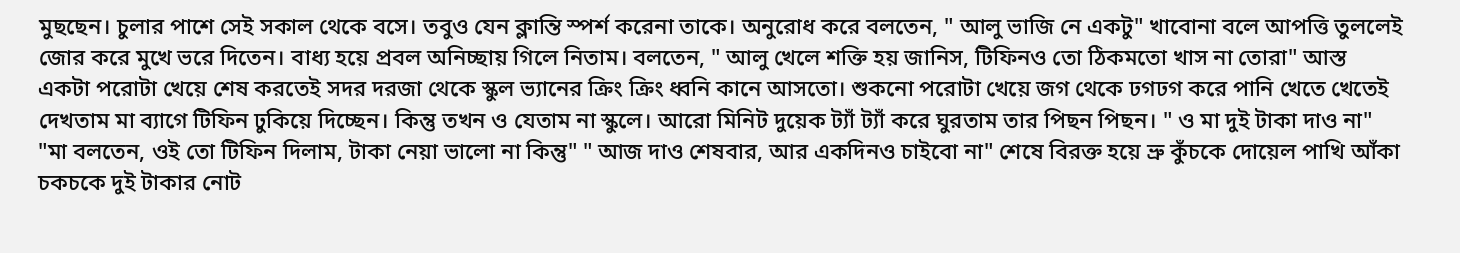মুছছেন। চুলার পাশে সেই সকাল থেকে বসে। তবুও যেন ক্লান্তি স্পর্শ করেনা তাকে। অনুরোধ করে বলতেন, " আলু ভাজি নে একটু" খাবোনা বলে আপত্তি তুললেই জোর করে মুখে ভরে দিতেন। বাধ্য হয়ে প্রবল অনিচ্ছায় গিলে নিতাম। বলতেন, " আলু খেলে শক্তি হয় জানিস, টিফিনও তো ঠিকমতো খাস না তোরা" আস্ত একটা পরোটা খেয়ে শেষ করতেই সদর দরজা থেকে স্কুল ভ্যানের ক্রিং ক্রিং ধ্বনি কানে আসতো। শুকনো পরোটা খেয়ে জগ থেকে ঢগঢগ করে পানি খেতে খেতেই দেখতাম মা ব্যাগে টিফিন ঢুকিয়ে দিচ্ছেন। কিন্তু তখন ও যেতাম না স্কুলে। আরো মিনিট দুয়েক ট্যাঁ ট্যাঁ করে ঘুরতাম তার পিছন পিছন। " ও মা দুই টাকা দাও না" "মা বলতেন, ওই তো টিফিন দিলাম, টাকা নেয়া ভালো না কিন্তু" " আজ দাও শেষবার, আর একদিনও চাইবো না" শেষে বিরক্ত হয়ে ভ্রু কুঁচকে দোয়েল পাখি আঁকা চকচকে দুই টাকার নোট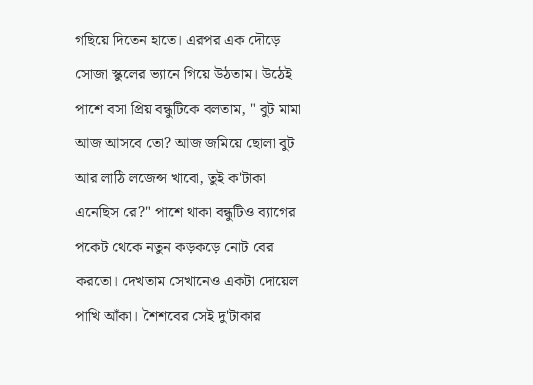গছিয়ে দিতেন হাতে। এরপর এক দৌড়ে সোজা স্কুলের ভ্যানে গিয়ে উঠতাম। উঠেই পাশে বসা প্রিয় বন্ধুটিকে বলতাম, " বুট মামা আজ আসবে তো? আজ জমিয়ে ছোলা বুট আর লাঠি লজেন্স খাবো, তুই ক'টাকা এনেছিস রে?" পাশে থাকা বন্ধুটিও ব্যাগের পকেট থেকে নতুন কড়কড়ে নোট বের করতো। দেখতাম সেখানেও একটা দোয়েল পাখি আঁকা। শৈশবের সেই দু'টাকার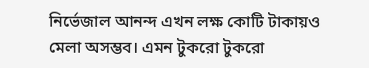নির্ভেজাল আনন্দ এখন লক্ষ কোটি টাকায়ও মেলা অসম্ভব। এমন টুকরো টুকরো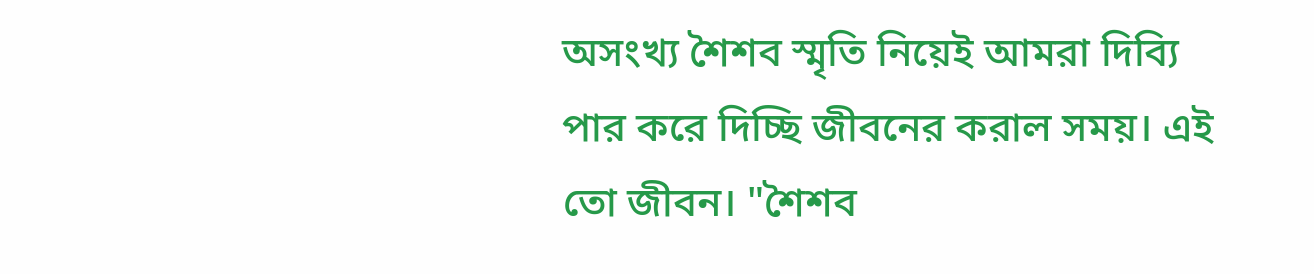অসংখ্য শৈশব স্মৃতি নিয়েই আমরা দিব্যি পার করে দিচ্ছি জীবনের করাল সময়। এই তো জীবন। "শৈশব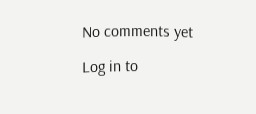No comments yet

Log in to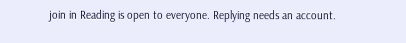join in Reading is open to everyone. Replying needs an account.